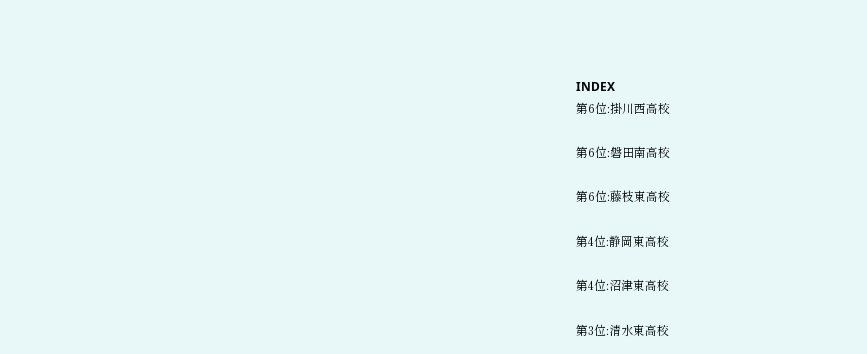INDEX
第6位:掛川西高校

第6位:磐田南高校

第6位:藤枝東高校

第4位:静岡東高校

第4位:沼津東高校

第3位:清水東高校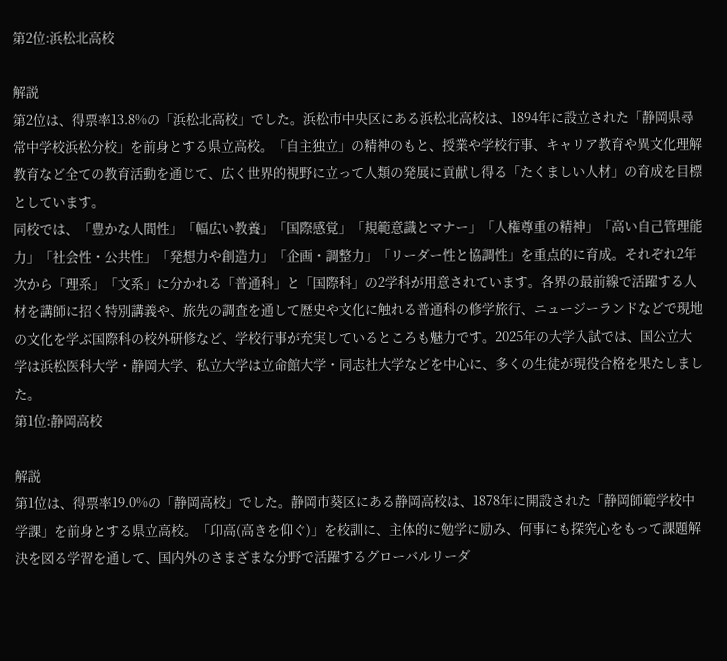第2位:浜松北高校

解説
第2位は、得票率13.8%の「浜松北高校」でした。浜松市中央区にある浜松北高校は、1894年に設立された「静岡県尋常中学校浜松分校」を前身とする県立高校。「自主独立」の精神のもと、授業や学校行事、キャリア教育や異文化理解教育など全ての教育活動を通じて、広く世界的視野に立って人類の発展に貢献し得る「たくましい人材」の育成を目標としています。
同校では、「豊かな人間性」「幅広い教養」「国際感覚」「規範意識とマナー」「人権尊重の精神」「高い自己管理能力」「社会性・公共性」「発想力や創造力」「企画・調整力」「リーダー性と協調性」を重点的に育成。それぞれ2年次から「理系」「文系」に分かれる「普通科」と「国際科」の2学科が用意されています。各界の最前線で活躍する人材を講師に招く特別講義や、旅先の調査を通して歴史や文化に触れる普通科の修学旅行、ニュージーランドなどで現地の文化を学ぶ国際科の校外研修など、学校行事が充実しているところも魅力です。2025年の大学入試では、国公立大学は浜松医科大学・静岡大学、私立大学は立命館大学・同志社大学などを中心に、多くの生徒が現役合格を果たしました。
第1位:静岡高校

解説
第1位は、得票率19.0%の「静岡高校」でした。静岡市葵区にある静岡高校は、1878年に開設された「静岡師範学校中学課」を前身とする県立高校。「卬高(高きを仰ぐ)」を校訓に、主体的に勉学に励み、何事にも探究心をもって課題解決を図る学習を通して、国内外のさまざまな分野で活躍するグローバルリーダ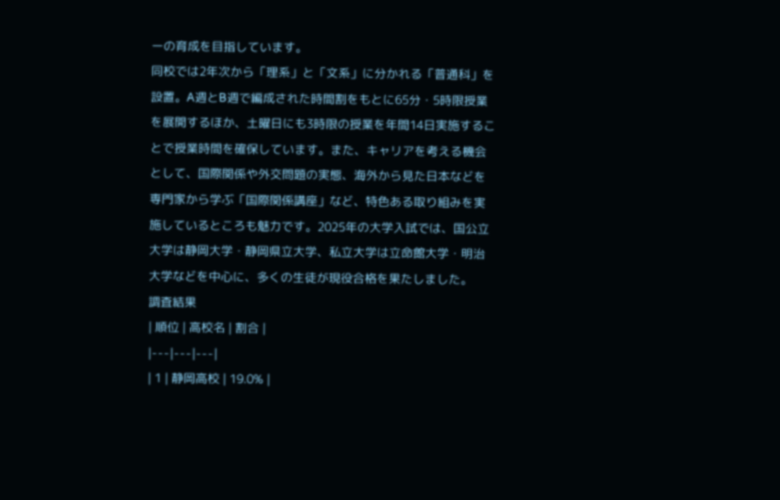ーの育成を目指しています。
同校では2年次から「理系」と「文系」に分かれる「普通科」を設置。A週とB週で編成された時間割をもとに65分・5時限授業を展開するほか、土曜日にも3時限の授業を年間14日実施することで授業時間を確保しています。また、キャリアを考える機会として、国際関係や外交問題の実態、海外から見た日本などを専門家から学ぶ「国際関係講座」など、特色ある取り組みを実施しているところも魅力です。2025年の大学入試では、国公立大学は静岡大学・静岡県立大学、私立大学は立命館大学・明治大学などを中心に、多くの生徒が現役合格を果たしました。
調査結果
| 順位 | 高校名 | 割合 |
|---|---|---|
| 1 | 静岡高校 | 19.0% |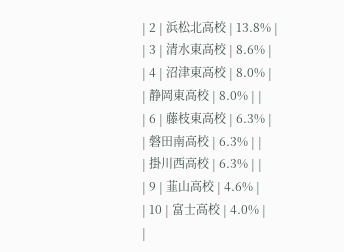| 2 | 浜松北高校 | 13.8% |
| 3 | 清水東高校 | 8.6% |
| 4 | 沼津東高校 | 8.0% |
| 静岡東高校 | 8.0% | |
| 6 | 藤枝東高校 | 6.3% |
| 磐田南高校 | 6.3% | |
| 掛川西高校 | 6.3% | |
| 9 | 韮山高校 | 4.6% |
| 10 | 富士高校 | 4.0% |
|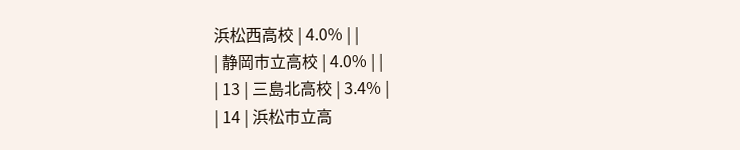浜松西高校 | 4.0% | |
| 静岡市立高校 | 4.0% | |
| 13 | 三島北高校 | 3.4% |
| 14 | 浜松市立高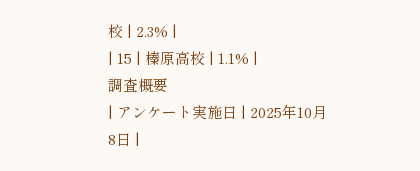校 | 2.3% |
| 15 | 榛原高校 | 1.1% |
調査概要
| アンケート実施日 | 2025年10月8日 |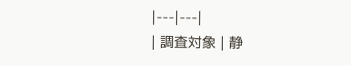|---|---|
| 調査対象 | 静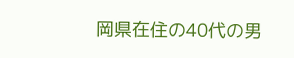岡県在住の40代の男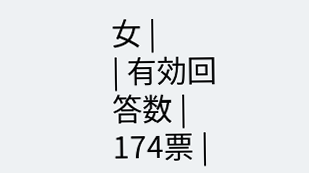女 |
| 有効回答数 | 174票 |